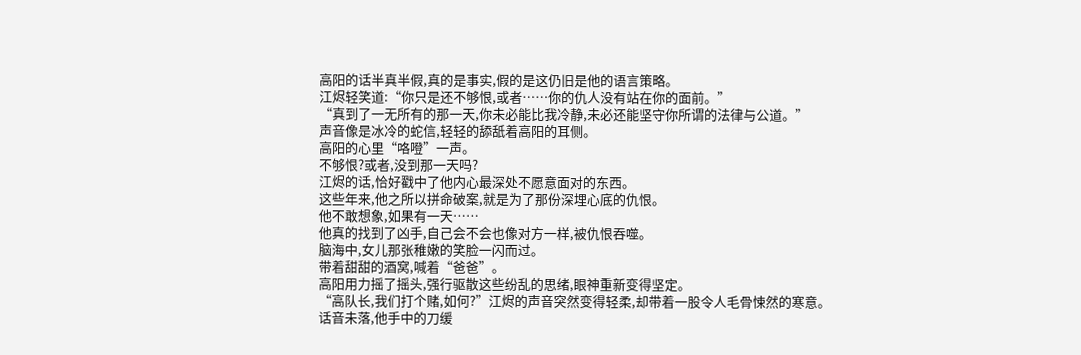高阳的话半真半假,真的是事实,假的是这仍旧是他的语言策略。
江烬轻笑道:“你只是还不够恨,或者……你的仇人没有站在你的面前。”
“真到了一无所有的那一天,你未必能比我冷静,未必还能坚守你所谓的法律与公道。”
声音像是冰冷的蛇信,轻轻的舔舐着高阳的耳侧。
高阳的心里“咯噔”一声。
不够恨?或者,没到那一天吗?
江烬的话,恰好戳中了他内心最深处不愿意面对的东西。
这些年来,他之所以拼命破案,就是为了那份深埋心底的仇恨。
他不敢想象,如果有一天……
他真的找到了凶手,自己会不会也像对方一样,被仇恨吞噬。
脑海中,女儿那张稚嫩的笑脸一闪而过。
带着甜甜的酒窝,喊着“爸爸”。
高阳用力摇了摇头,强行驱散这些纷乱的思绪,眼神重新变得坚定。
“高队长,我们打个赌,如何?”江烬的声音突然变得轻柔,却带着一股令人毛骨悚然的寒意。
话音未落,他手中的刀缓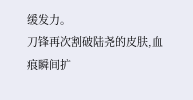缓发力。
刀锋再次割破陆尧的皮肤,血痕瞬间扩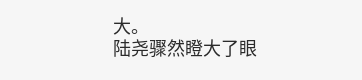大。
陆尧骤然瞪大了眼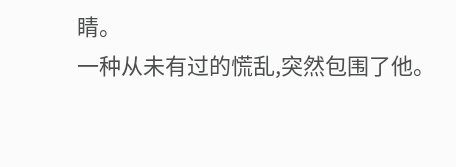睛。
一种从未有过的慌乱,突然包围了他。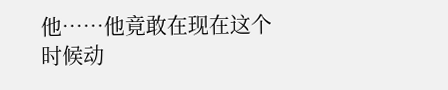他……他竟敢在现在这个时候动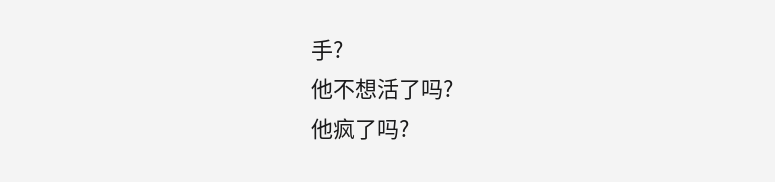手?
他不想活了吗?
他疯了吗?